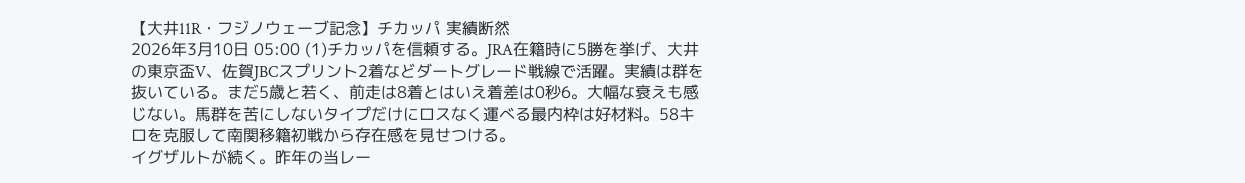【大井11R・フジノウェーブ記念】チカッパ 実績断然
2026年3月10日 05:00 (1)チカッパを信頼する。JRA在籍時に5勝を挙げ、大井の東京盃V、佐賀JBCスプリント2着などダートグレード戦線で活躍。実績は群を抜いている。まだ5歳と若く、前走は8着とはいえ着差は0秒6。大幅な衰えも感じない。馬群を苦にしないタイプだけにロスなく運べる最内枠は好材料。58キロを克服して南関移籍初戦から存在感を見せつける。
イグザルトが続く。昨年の当レー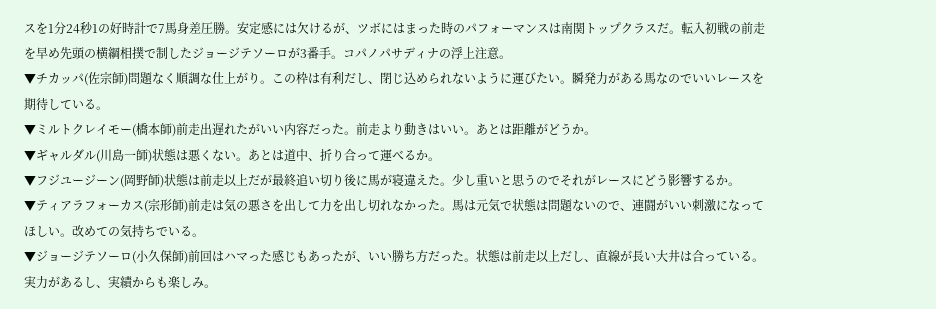スを1分24秒1の好時計で7馬身差圧勝。安定感には欠けるが、ツボにはまった時のパフォーマンスは南関トップクラスだ。転入初戦の前走を早め先頭の横綱相撲で制したジョージテソーロが3番手。コパノパサディナの浮上注意。
▼チカッパ(佐宗師)問題なく順調な仕上がり。この枠は有利だし、閉じ込められないように運びたい。瞬発力がある馬なのでいいレースを期待している。
▼ミルトクレイモー(橋本師)前走出遅れたがいい内容だった。前走より動きはいい。あとは距離がどうか。
▼ギャルダル(川島一師)状態は悪くない。あとは道中、折り合って運べるか。
▼フジユージーン(岡野師)状態は前走以上だが最終追い切り後に馬が寝違えた。少し重いと思うのでそれがレースにどう影響するか。
▼ティアラフォーカス(宗形師)前走は気の悪さを出して力を出し切れなかった。馬は元気で状態は問題ないので、連闘がいい刺激になってほしい。改めての気持ちでいる。
▼ジョージテソーロ(小久保師)前回はハマった感じもあったが、いい勝ち方だった。状態は前走以上だし、直線が長い大井は合っている。実力があるし、実績からも楽しみ。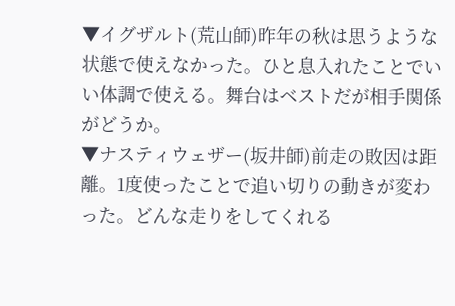▼イグザルト(荒山師)昨年の秋は思うような状態で使えなかった。ひと息入れたことでいい体調で使える。舞台はベストだが相手関係がどうか。
▼ナスティウェザー(坂井師)前走の敗因は距離。1度使ったことで追い切りの動きが変わった。どんな走りをしてくれる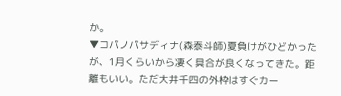か。
▼コパノパサディナ(森泰斗師)夏負けがひどかったが、1月くらいから凄く具合が良くなってきた。距離もいい。ただ大井千四の外枠はすぐカー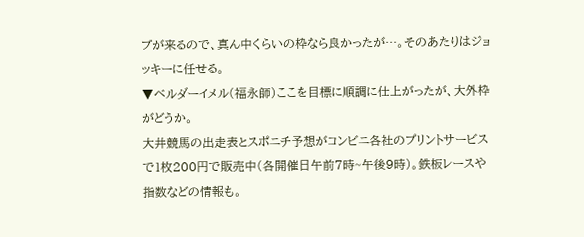ブが来るので、真ん中くらいの枠なら良かったが…。そのあたりはジョッキーに任せる。
▼ベルダーイメル(福永師)ここを目標に順調に仕上がったが、大外枠がどうか。
大井競馬の出走表とスポニチ予想がコンビニ各社のプリントサービスで1枚200円で販売中(各開催日午前7時~午後9時)。鉄板レースや指数などの情報も。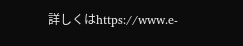詳しくはhttps://www.e-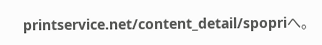printservice.net/content_detail/spopriへ。